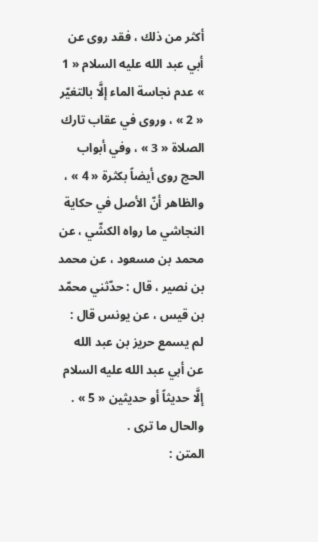أكثر من ذلك ، فقد روى عن أبي عبد الله عليه السلام « 1 » عدم نجاسة الماء إلَّا بالتغيّر « 2 » ، وروى في عقاب تارك الصلاة « 3 » ، وفي أبواب الحج روى أيضاً بكثرة « 4 » ، والظاهر أنّ الأصل في حكاية النجاشي ما رواه الكشّي ، عن محمد بن مسعود ، عن محمد بن نصير ، قال : حدّثني محمّد بن قيس ، عن يونس قال : لم يسمع حريز بن عبد الله عن أبي عبد الله عليه السلام إلَّا حديثاً أو حديثين « 5 » . والحال ما ترى .
المتن :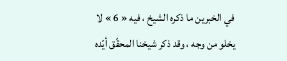في الخبرين ما ذكره الشيخ ، فيه « 6 » لا يخلو من وجه ، وقد ذكر شيخنا المحقّق أيّده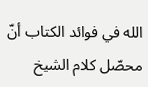الله في فوائد الكتاب أنّ محصّل كلام الشيخ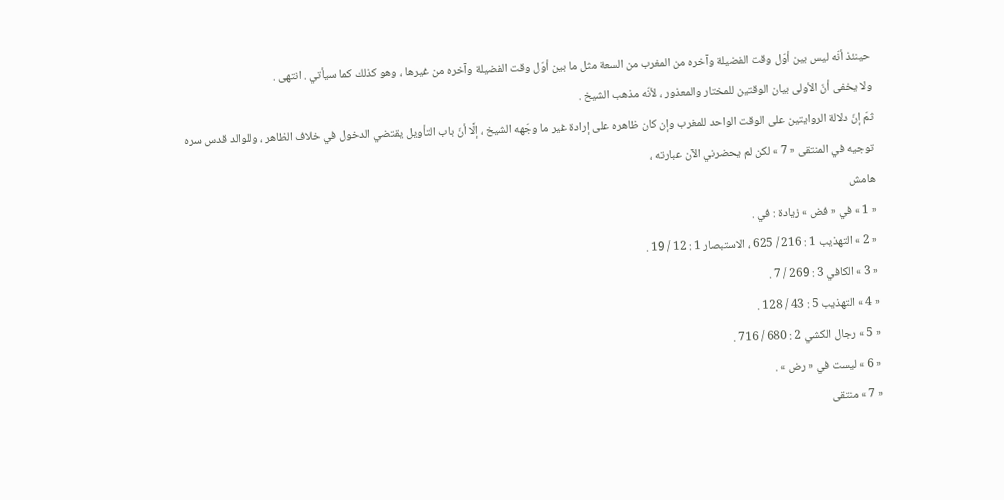حينئذ أنّه ليس بين أوّل وقت الفضيلة وآخره من المغرب من السعة مثل ما بين أوّل وقت الفضيلة وآخره من غيرها ، وهو كذلك كما سيأتي . انتهى .
ولا يخفى أنّ الأولى بيان الوقتين للمختار والمعذور ، لأنّه مذهب الشيخ .
ثمّ إنّ دلالة الروايتين على الوقت الواحد للمغرب وإن كان ظاهره على إرادة غير ما وجّهه الشيخ ، إلَّا أنّ باب التأويل يقتضي الدخول في خلاف الظاهر ، وللوالد قدس سره توجيه في المنتقى « 7 » لكن لم يحضرني الآن عبارته ،
هامش
« 1 » في « فض » زيادة : في .
« 2 » التهذيب 1 : 216 / 625 ، الاستبصار 1 : 12 / 19 .
« 3 » الكافي 3 : 269 / 7 .
« 4 » التهذيب 5 : 43 / 128 .
« 5 » رجال الكشي 2 : 680 / 716 .
« 6 » ليست في « رض » .
« 7 » منتقى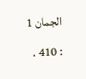الجمان 1 : 410 .